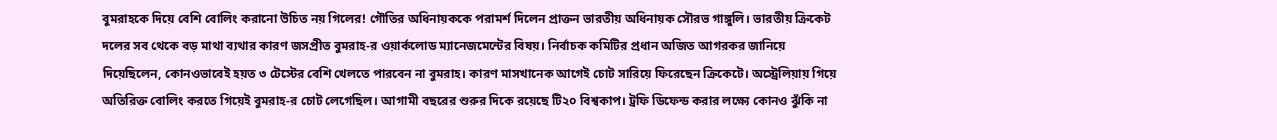বুমরাহকে দিয়ে বেশি বোলিং করানো উচিত নয় গিলের! গৌতির অধিনায়ককে পরামর্শ দিলেন প্রাক্তন ভারতীয় অধিনায়ক সৌরভ গাঙ্গুলি। ভারতীয় ক্রিকেট দলের সব থেকে বড় মাথা ব্যথার কারণ জসপ্রীত বুমরাহ-র ওয়ার্কলোড ম্যানেজমেন্টের বিষয়। নির্বাচক কমিটির প্রধান অজিত আগরকর জানিয়ে দিয়েছিলেন, কোনওভাবেই হয়ত ৩ টেস্টের বেশি খেলতে পারবেন না বুমরাহ। কারণ মাসখানেক আগেই চোট সারিয়ে ফিরেছেন ক্রিকেটে। অস্ট্রেলিয়ায় গিয়ে অতিরিক্ত বোলিং করতে গিয়েই বুমরাহ-র চোট লেগেছিল। আগামী বছরের শুরুর দিকে রয়েছে টি২০ বিশ্বকাপ। ট্রফি ডিফেন্ড করার লক্ষ্যে কোনও ঝুঁকি না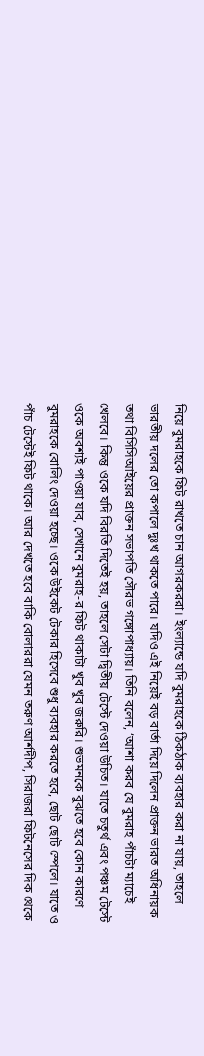নিয়ে বুমরাহকে ফিট রাখতে চান আগরকররা। ইংল্যান্ডে যদি বুমরাহকে ঠিকঠাক ব্যবহার করা না যায়, তাহলে ভারতীয় দলের তো কপালে দুঃখ থাকতে পারে। যদিও এই নিয়েই বড় বার্তা দিয়ে দিলেন প্রাক্তন ভারত অধিনায়ক তথা বিসিসিআইয়ের প্রাক্তন সভাপতি সৌরভ গঙ্গোপাধ্যায়। তিনি বলেন, ‘আশা করব যে বুমরাহ পাঁচটা ম্যাচেই খেলবে। কিন্তু ওকে যদি বিরতি দিতেই হয়, তাহলে সেটা দ্বিতীয় টেস্টে দেওয়া উচিত। যাতে চতুর্থ এবং পঞ্চম টেস্টে ওকে অবশ্যই পাওয়া যাব, সেখানে বুমরাহ-র ফিট থাকাটা খুব খুব জরুরি। শুভমনকে বুঝতে হবে কোন কারণে বুমরাহকে বোলিং দেওয়া হচ্ছে। ওকে উইকেট টেকার হিসেবে শুধু ব্যবহার করতে হবে, ছোট ছোট স্পেলে। যাতে ও পাঁচ টেস্টেই ফিট থাকে। আর দেখতে হবে বাকি বোলাররা যেমন তরুণ আর্শদীপ, সিরাজরা ফিটনেসের দিক থেকে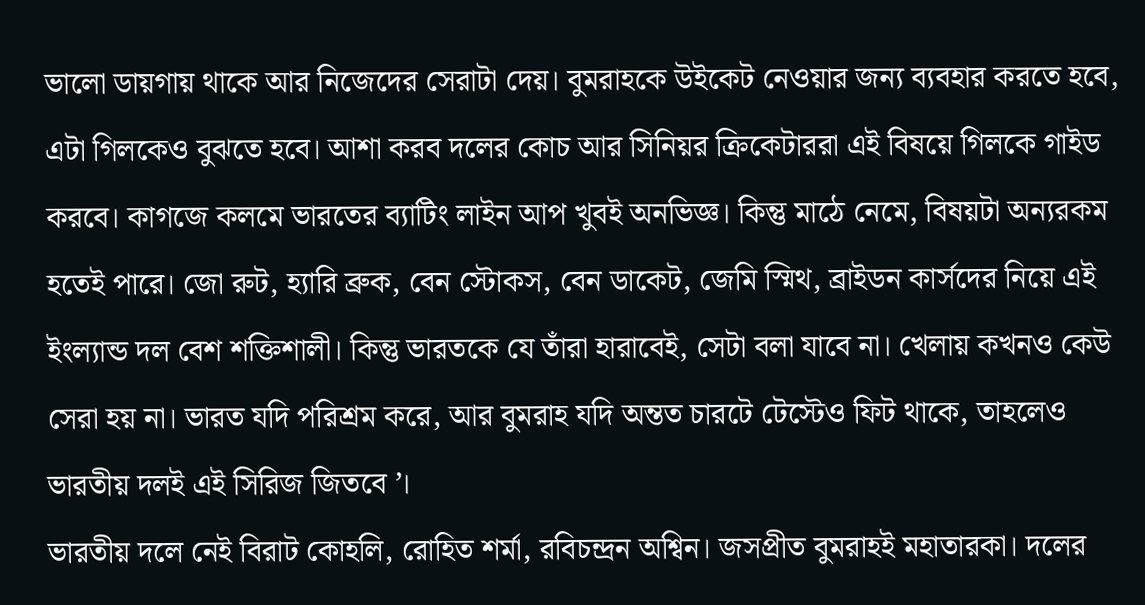ভালো ডায়গায় থাকে আর নিজেদের সেরাটা দেয়। বুমরাহকে উইকেট নেওয়ার জন্য ব্যবহার করতে হবে, এটা গিলকেও বুঝতে হবে। আশা করব দলের কোচ আর সিনিয়র ক্রিকেটাররা এই বিষয়ে গিলকে গাইড করবে। কাগজে কলমে ভারতের ব্যাটিং লাইন আপ খুবই অনভিজ্ঞ। কিন্তু মাঠে নেমে, বিষয়টা অন্যরকম হতেই পারে। জো রুট, হ্যারি ব্রুক, বেন স্টোকস, বেন ডাকেট, জেমি স্মিথ, ব্রাইডন কার্সদের নিয়ে এই ইংল্যান্ড দল বেশ শক্তিশালী। কিন্তু ভারতকে যে তাঁরা হারাবেই, সেটা বলা যাবে না। খেলায় কখনও কেউ সেরা হয় না। ভারত যদি পরিশ্রম করে, আর বুমরাহ যদি অন্তত চারটে টেস্টেও ফিট থাকে, তাহলেও ভারতীয় দলই এই সিরিজ জিতবে ’।
ভারতীয় দলে নেই বিরাট কোহলি, রোহিত শর্মা, রবিচন্দ্রন অশ্বিন। জসপ্রীত বুমরাহই মহাতারকা। দলের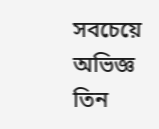সবচেয়ে অভিজ্ঞ তিন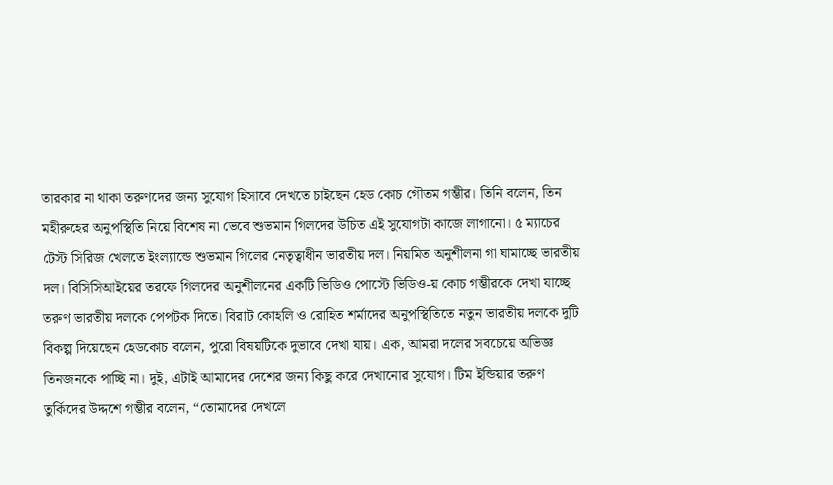তারকার না থাকা তরুণদের জন্য সুযোগ হিসাবে দেখতে চাইছেন হেড কোচ গৌতম গম্ভীর। তিনি বলেন, তিন মহীরুহের অনুপস্থিতি নিয়ে বিশেষ না ভেবে শুভমান গিলদের উচিত এই সুযোগটা কাজে লাগানো। ৫ ম্যাচের টেস্ট সিরিজ খেলতে ইংল্যান্ডে শুভমান গিলের নেতৃত্বাধীন ভারতীয় দল। নিয়মিত অনুশীলনা গা ঘামাচ্ছে ভারতীয় দল। বিসিসিআইয়ের তরফে গিলদের অনুশীলনের একটি ভিডিও পোস্টে ভিডিও-য় কোচ গম্ভীরকে দেখা যাচ্ছে তরুণ ভারতীয় দলকে পেপটক দিতে। বিরাট কোহলি ও রোহিত শর্মাদের অনুপস্থিতিতে নতুন ভারতীয় দলকে দুটি বিকল্প দিয়েছেন হেডকোচ বলেন, পুরো বিষয়টিকে দুভাবে দেখা যায়। এক, আমরা দলের সবচেয়ে অভিজ্ঞ তিনজনকে পাচ্ছি না। দুই, এটাই আমাদের দেশের জন্য কিছু করে দেখানোর সুযোগ। টিম ইন্ডিয়ার তরুণ তুর্কিদের উদ্দশে গম্ভীর বলেন, “তোমাদের দেখলে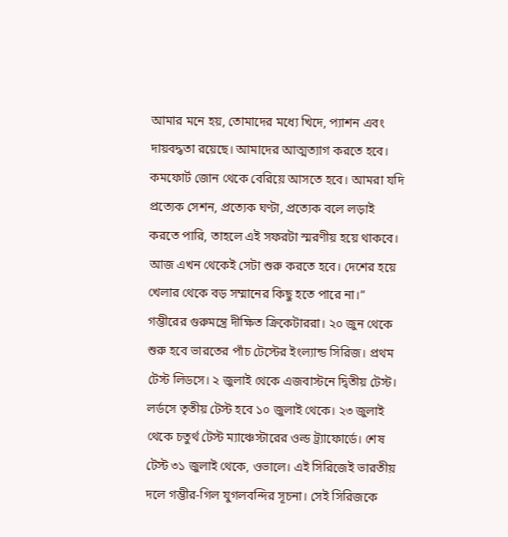আমার মনে হয়, তোমাদের মধ্যে খিদে, প্যাশন এবং দায়বদ্ধতা রয়েছে। আমাদের আত্মত্যাগ করতে হবে। কমফোর্ট জোন থেকে বেরিয়ে আসতে হবে। আমরা যদি প্রত্যেক সেশন, প্রত্যেক ঘণ্টা, প্রত্যেক বলে লড়াই করতে পারি, তাহলে এই সফরটা স্মরণীয় হয়ে থাকবে। আজ এখন থেকেই সেটা শুরু করতে হবে। দেশের হয়ে খেলার থেকে বড় সম্মানের কিছু হতে পারে না।”
গম্ভীরের গুরুমন্ত্রে দীক্ষিত ক্রিকেটাররা। ২০ জুন থেকে শুরু হবে ভারতের পাঁচ টেস্টের ইংল্যান্ড সিরিজ। প্রথম টেস্ট লিডসে। ২ জুলাই থেকে এজবাস্টনে দ্বিতীয় টেস্ট। লর্ডসে তৃতীয় টেস্ট হবে ১০ জুলাই থেকে। ২৩ জুলাই থেকে চতুর্থ টেস্ট ম্যাঞ্চেস্টারের ওল্ড ট্র্যাফোর্ডে। শেষ টেস্ট ৩১ জুলাই থেকে, ওভালে। এই সিরিজেই ভারতীয় দলে গম্ভীর-গিল যুগলবন্দির সূচনা। সেই সিরিজকে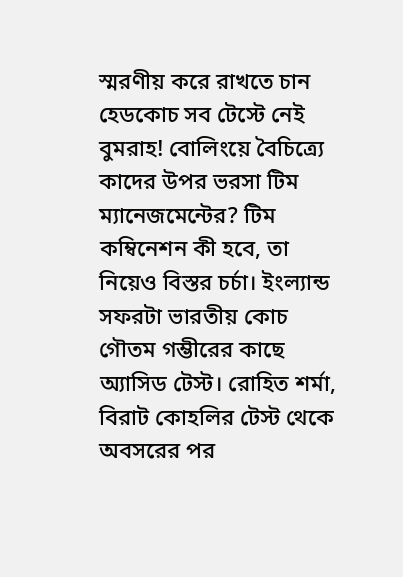স্মরণীয় করে রাখতে চান হেডকোচ সব টেস্টে নেই বুমরাহ! বোলিংয়ে বৈচিত্র্যে কাদের উপর ভরসা টিম ম্যানেজমেন্টের? টিম কম্বিনেশন কী হবে, তা নিয়েও বিস্তর চর্চা। ইংল্যান্ড সফরটা ভারতীয় কোচ গৌতম গম্ভীরের কাছে অ্যাসিড টেস্ট। রোহিত শর্মা, বিরাট কোহলির টেস্ট থেকে অবসরের পর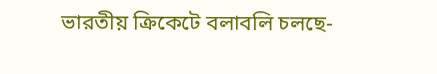ভারতীয় ক্রিকেটে বলাবলি চলছে-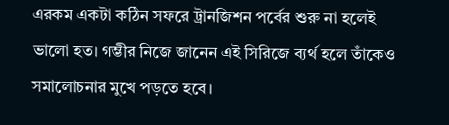এরকম একটা কঠিন সফরে ট্রানজিশন পর্বের শুরু না হলেই ভালো হত। গম্ভীর নিজে জানেন এই সিরিজে ব্যর্থ হলে তাঁকেও সমালোচনার মুখে পড়তে হবে।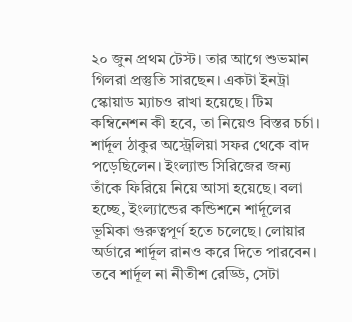২০ জুন প্রথম টেস্ট। তার আগে শুভমান গিলরা প্রস্তুতি সারছেন। একটা ইনট্রা স্কোয়াড ম্যাচও রাখা হয়েছে। টিম কম্বিনেশন কী হবে, তা নিয়েও বিস্তর চর্চা। শার্দূল ঠাকুর অস্ট্রেলিয়া সফর থেকে বাদ পড়েছিলেন। ইংল্যান্ড সিরিজের জন্য তাঁকে ফিরিয়ে নিয়ে আসা হয়েছে। বলা হচ্ছে, ইংল্যান্ডের কন্ডিশনে শার্দূলের ভূমিকা গুরুত্বপূর্ণ হতে চলেছে। লোয়ার অর্ডারে শার্দূল রানও করে দিতে পারবেন। তবে শার্দূল না নীতীশ রেড্ডি, সেটা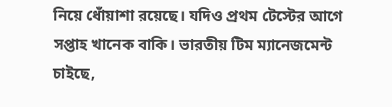নিয়ে ধোঁয়াশা রয়েছে। যদিও প্রথম টেস্টের আগে সপ্তাহ খানেক বাকি। ভারতীয় টিম ম্যানেজমেন্ট চাইছে,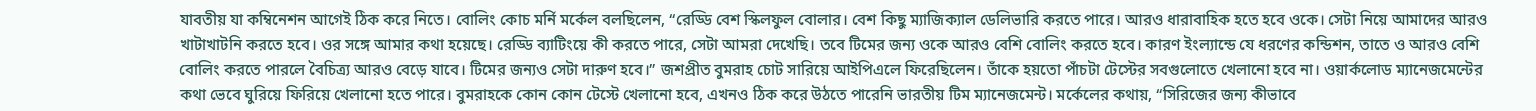যাবতীয় যা কম্বিনেশন আগেই ঠিক করে নিতে। বোলিং কোচ মর্নি মর্কেল বলছিলেন, “রেড্ডি বেশ স্কিলফুল বোলার। বেশ কিছু ম্যাজিক্যাল ডেলিভারি করতে পারে। আরও ধারাবাহিক হতে হবে ওকে। সেটা নিয়ে আমাদের আরও খাটাখাটনি করতে হবে। ওর সঙ্গে আমার কথা হয়েছে। রেড্ডি ব্যাটিংয়ে কী করতে পারে, সেটা আমরা দেখেছি। তবে টিমের জন্য ওকে আরও বেশি বোলিং করতে হবে। কারণ ইংল্যান্ডে যে ধরণের কন্ডিশন, তাতে ও আরও বেশি বোলিং করতে পারলে বৈচিত্র্য আরও বেড়ে যাবে। টিমের জন্যও সেটা দারুণ হবে।” জশপ্রীত বুমরাহ চোট সারিয়ে আইপিএলে ফিরেছিলেন। তাঁকে হয়তো পাঁচটা টেস্টের সবগুলোতে খেলানো হবে না। ওয়ার্কলোড ম্যানেজমেন্টের কথা ভেবে ঘুরিয়ে ফিরিয়ে খেলানো হতে পারে। বুমরাহকে কোন কোন টেস্টে খেলানো হবে, এখনও ঠিক করে উঠতে পারেনি ভারতীয় টিম ম্যানেজমেন্ট। মর্কেলের কথায়, “সিরিজের জন্য কীভাবে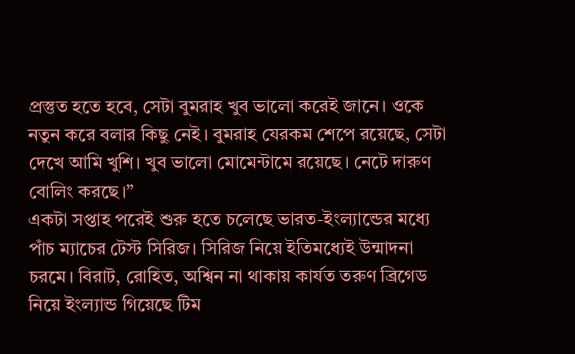প্রস্তুত হতে হবে, সেটা বুমরাহ খুব ভালো করেই জানে। ওকে নতুন করে বলার কিছু নেই। বুমরাহ যেরকম শেপে রয়েছে, সেটা দেখে আমি খুশি। খুব ভালো মোমেন্টামে রয়েছে। নেটে দারুণ বোলিং করছে।”
একটা সপ্তাহ পরেই শুরু হতে চলেছে ভারত-ইংল্যান্ডের মধ্যে পাঁচ ম্যাচের টেস্ট সিরিজ। সিরিজ নিয়ে ইতিমধ্যেই উন্মাদনা চরমে। বিরাট, রোহিত, অশ্বিন না থাকায় কার্যত তরুণ ব্রিগেড নিয়ে ইংল্যান্ড গিয়েছে টিম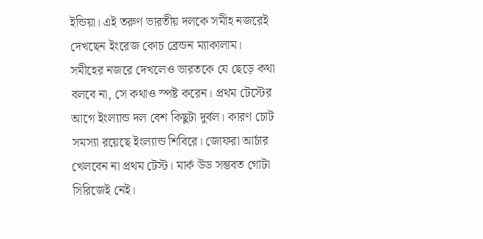ইন্ডিয়া। এই তরুণ ভারতীয় দলকে সমীহ নজরেই দেখছেন ইংরেজ কোচ ব্রেন্ডন ম্যাকালাম। সমীহের নজরে দেখলেও ভারতকে যে ছেড়ে কথা বলবে না, সে কথাও স্পষ্ট করেন। প্রথম টেস্টের আগে ইংল্যান্ড দল বেশ কিছুটা দুর্বল। কারণ চোট সমস্যা রয়েছে ইংল্যান্ড শিবিরে। জোফরা আর্চার খেলবেন না প্রথম টেস্ট। মার্ক উড সম্ভবত গোটা সিরিজেই নেই।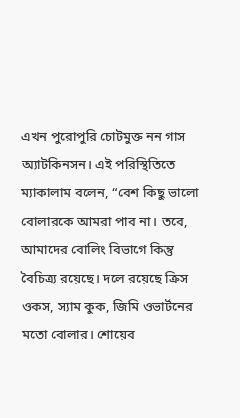এখন পুরোপুরি চোটমুক্ত নন গাস অ্যাটকিনসন। এই পরিস্থিতিতে ম্যাকালাম বলেন, “বেশ কিছু ভালো বোলারকে আমরা পাব না। তবে, আমাদের বোলিং বিভাগে কিন্তু বৈচিত্র্য রয়েছে। দলে রয়েছে ক্রিস ওকস, স্যাম কুক, জিমি ওভার্টনের মতো বোলার। শোয়েব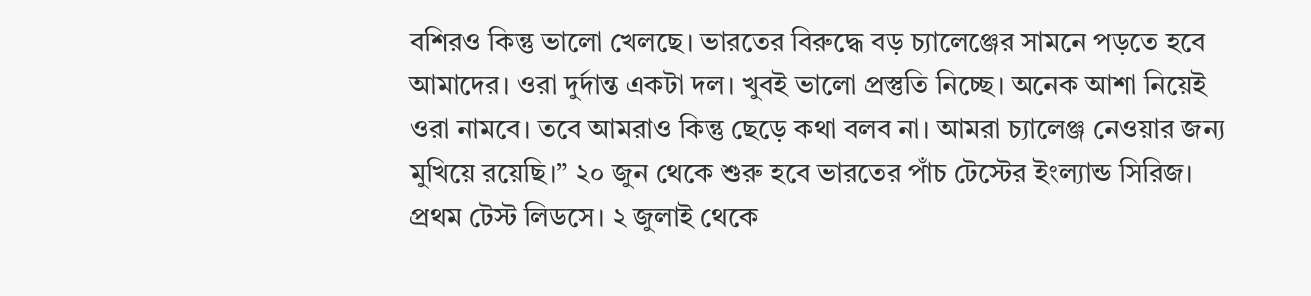বশিরও কিন্তু ভালো খেলছে। ভারতের বিরুদ্ধে বড় চ্যালেঞ্জের সামনে পড়তে হবে আমাদের। ওরা দুর্দান্ত একটা দল। খুবই ভালো প্রস্তুতি নিচ্ছে। অনেক আশা নিয়েই ওরা নামবে। তবে আমরাও কিন্তু ছেড়ে কথা বলব না। আমরা চ্যালেঞ্জ নেওয়ার জন্য মুখিয়ে রয়েছি।” ২০ জুন থেকে শুরু হবে ভারতের পাঁচ টেস্টের ইংল্যান্ড সিরিজ। প্রথম টেস্ট লিডসে। ২ জুলাই থেকে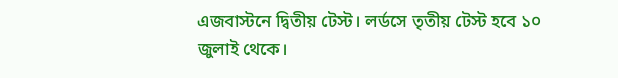এজবাস্টনে দ্বিতীয় টেস্ট। লর্ডসে তৃতীয় টেস্ট হবে ১০ জুলাই থেকে।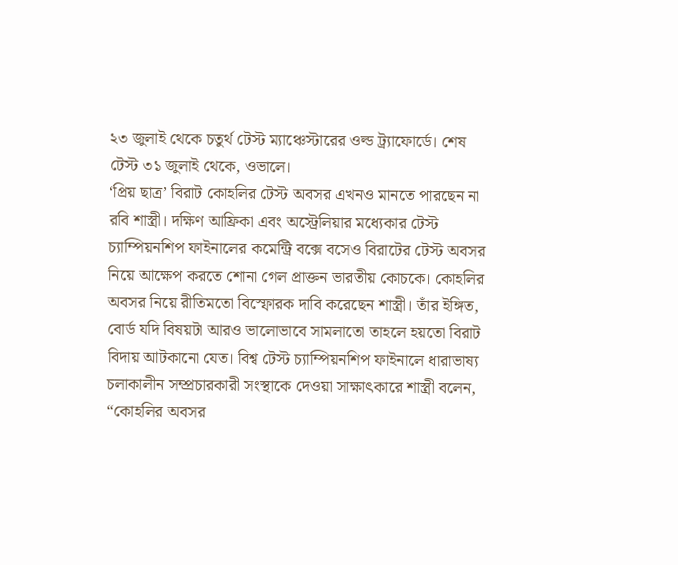২৩ জুলাই থেকে চতুর্থ টেস্ট ম্যাঞ্চেস্টারের ওল্ড ট্র্যাফোর্ডে। শেষ টেস্ট ৩১ জুলাই থেকে, ওভালে।
‘প্রিয় ছাত্র’ বিরাট কোহলির টেস্ট অবসর এখনও মানতে পারছেন না রবি শাস্ত্রী। দক্ষিণ আফ্রিকা এবং অস্ট্রেলিয়ার মধ্যেকার টেস্ট চ্যাম্পিয়নশিপ ফাইনালের কমেন্ট্রি বক্সে বসেও বিরাটের টেস্ট অবসর নিয়ে আক্ষেপ করতে শোনা গেল প্রাক্তন ভারতীয় কোচকে। কোহলির অবসর নিয়ে রীতিমতো বিস্ফোরক দাবি করেছেন শাস্ত্রী। তাঁর ইঙ্গিত, বোর্ড যদি বিষয়টা আরও ভালোভাবে সামলাতো তাহলে হয়তো বিরাট বিদায় আটকানো যেত। বিশ্ব টেস্ট চ্যাম্পিয়নশিপ ফাইনালে ধারাভাষ্য চলাকালীন সম্প্রচারকারী সংস্থাকে দেওয়া সাক্ষাৎকারে শাস্ত্রী বলেন, “কোহলির অবসর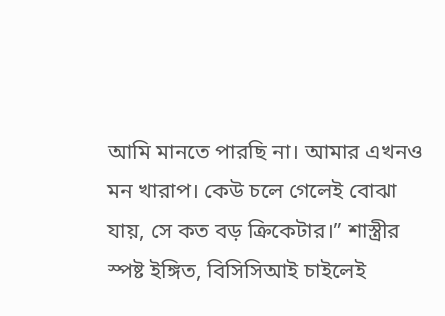আমি মানতে পারছি না। আমার এখনও মন খারাপ। কেউ চলে গেলেই বোঝা যায়, সে কত বড় ক্রিকেটার।” শাস্ত্রীর স্পষ্ট ইঙ্গিত, বিসিসিআই চাইলেই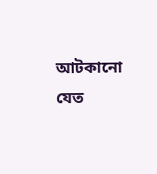আটকানো যেত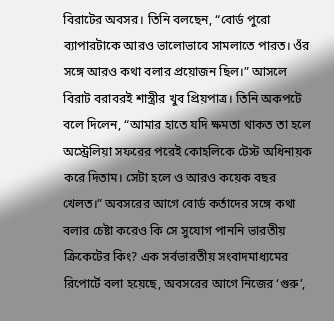বিরাটের অবসর। তিনি বলছেন, “বোর্ড পুরো ব্যাপারটাকে আরও ভালোভাবে সামলাতে পারত। ওঁর সঙ্গে আরও কথা বলার প্রয়োজন ছিল।” আসলে বিরাট বরাবরই শাস্ত্রীর খুব প্রিয়পাত্র। তিনি অকপটে বলে দিলেন, “আমার হাতে যদি ক্ষমতা থাকত তা হলে অস্ট্রেলিয়া সফরের পরেই কোহলিকে টেস্ট অধিনায়ক করে দিতাম। সেটা হলে ও আরও কয়েক বছর খেলত।” অবসরের আগে বোর্ড কর্তাদের সঙ্গে কথা বলার চেষ্টা করেও কি সে সুযোগ পাননি ভারতীয় ক্রিকেটের কিং? এক সর্বভারতীয় সংবাদমাধ্যমের রিপোর্টে বলা হয়েছে, অবসরের আগে নিজের ‘গুরু’,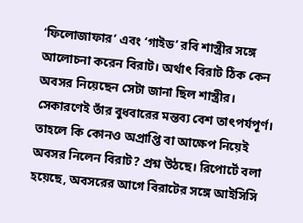‘ফিলোজাফার’ এবং ‘গাইড’ রবি শাস্ত্রীর সঙ্গে আলোচনা করেন বিরাট। অর্থাৎ বিরাট ঠিক কেন অবসর নিয়েছেন সেটা জানা ছিল শাস্ত্রীর। সেকারণেই তাঁর বুধবারের মন্তব্য বেশ তাৎপর্যপূর্ণ। তাহলে কি কোনও অপ্রাপ্তি বা আক্ষেপ নিয়েই অবসর নিলেন বিরাট? প্রশ্ন উঠছে। রিপোর্টে বলা হয়েছে, অবসরের আগে বিরাটের সঙ্গে আইসিসি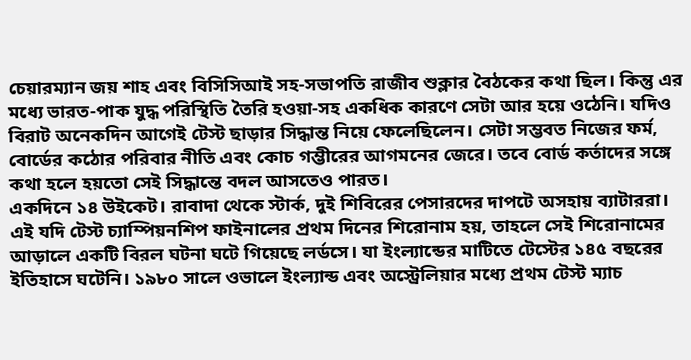চেয়ারম্যান জয় শাহ এবং বিসিসিআই সহ-সভাপতি রাজীব শুক্লার বৈঠকের কথা ছিল। কিন্তু এর মধ্যে ভারত-পাক যুদ্ধ পরিস্থিতি তৈরি হওয়া-সহ একধিক কারণে সেটা আর হয়ে ওঠেনি। যদিও বিরাট অনেকদিন আগেই টেস্ট ছাড়ার সিদ্ধান্ত নিয়ে ফেলেছিলেন। সেটা সম্ভবত নিজের ফর্ম, বোর্ডের কঠোর পরিবার নীতি এবং কোচ গম্ভীরের আগমনের জেরে। তবে বোর্ড কর্তাদের সঙ্গে কথা হলে হয়তো সেই সিদ্ধান্তে বদল আসতেও পারত।
একদিনে ১৪ উইকেট। রাবাদা থেকে স্টার্ক, দুই শিবিরের পেসারদের দাপটে অসহায় ব্যাটাররা। এই যদি টেস্ট চ্যাম্পিয়নশিপ ফাইনালের প্রথম দিনের শিরোনাম হয়, তাহলে সেই শিরোনামের আড়ালে একটি বিরল ঘটনা ঘটে গিয়েছে লর্ডসে। যা ইংল্যান্ডের মাটিতে টেস্টের ১৪৫ বছরের ইতিহাসে ঘটেনি। ১৯৮০ সালে ওভালে ইংল্যান্ড এবং অস্ট্রেলিয়ার মধ্যে প্রথম টেস্ট ম্যাচ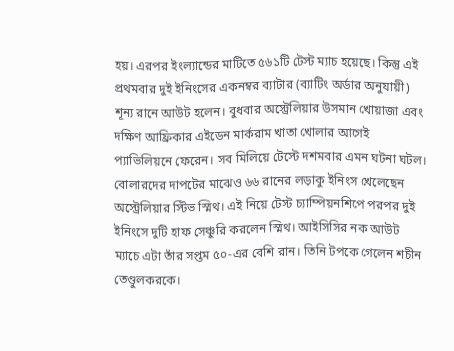হয়। এরপর ইংল্যান্ডের মাটিতে ৫৬১টি টেস্ট ম্যাচ হয়েছে। কিন্তু এই প্রথমবার দুই ইনিংসের একনম্বর ব্যাটার (ব্যাটিং অর্ডার অনুযায়ী) শূন্য রানে আউট হলেন। বুধবার অস্ট্রেলিয়ার উসমান খোয়াজা এবং দক্ষিণ আফ্রিকার এইডেন মার্করাম খাতা খোলার আগেই প্যাভিলিয়নে ফেরেন। সব মিলিয়ে টেস্টে দশমবার এমন ঘটনা ঘটল। বোলারদের দাপটের মাঝেও ৬৬ রানের লড়াকু ইনিংস খেলেছেন অস্ট্রেলিয়ার স্টিভ স্মিথ। এই নিয়ে টেস্ট চ্যাম্পিয়নশিপে পরপর দুই ইনিংসে দুটি হাফ সেঞ্চুরি করলেন স্মিথ। আইসিসির নক আউট ম্যাচে এটা তাঁর সপ্তম ৫০-এর বেশি রান। তিনি টপকে গেলেন শচীন তেণ্ডুলকরকে।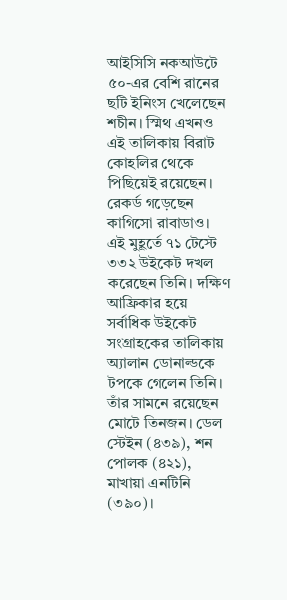আইসিসি নকআউটে ৫০-এর বেশি রানের ছটি ইনিংস খেলেছেন শচীন। স্মিথ এখনও এই তালিকায় বিরাট কোহলির থেকে পিছিয়েই রয়েছেন। রেকর্ড গড়েছেন কাগিসো রাবাডাও। এই মুহূর্তে ৭১ টেস্টে ৩৩২ উইকেট দখল করেছেন তিনি। দক্ষিণ আফ্রিকার হয়ে সর্বাধিক উইকেট সংগ্রাহকের তালিকায় অ্যালান ডোনাল্ডকে টপকে গেলেন তিনি। তাঁর সামনে রয়েছেন মোটে তিনজন। ডেল স্টেইন (৪৩৯), শন পোলক (৪২১), মাখায়া এনটিনি (৩৯০)।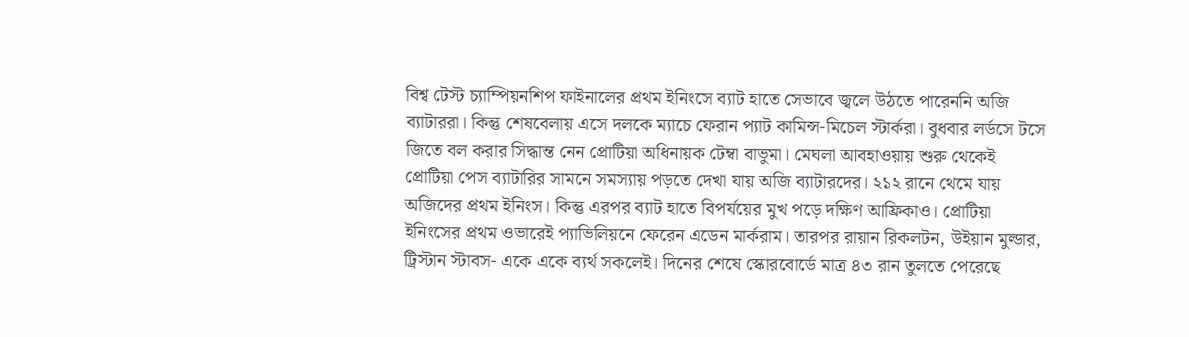বিশ্ব টেস্ট চ্যাম্পিয়নশিপ ফাইনালের প্রথম ইনিংসে ব্যাট হাতে সেভাবে জ্বলে উঠতে পারেননি অজি ব্যাটাররা। কিন্তু শেষবেলায় এসে দলকে ম্যাচে ফেরান প্যাট কামিন্স-মিচেল স্টার্করা। বুধবার লর্ডসে টসে জিতে বল করার সিদ্ধান্ত নেন প্রোটিয়া অধিনায়ক টেম্বা বাভুমা। মেঘলা আবহাওয়ায় শুরু থেকেই প্রোটিয়া পেস ব্যাটারির সামনে সমস্যায় পড়তে দেখা যায় অজি ব্যাটারদের। ২১২ রানে থেমে যায় অজিদের প্রথম ইনিংস। কিন্তু এরপর ব্যাট হাতে বিপর্যয়ের মুখ পড়ে দক্ষিণ আফ্রিকাও। প্রোটিয়া ইনিংসের প্রথম ওভারেই প্যাভিলিয়নে ফেরেন এডেন মার্করাম। তারপর রায়ান রিকলটন, উইয়ান মুল্ডার, ট্রিস্টান স্টাবস- একে একে ব্যর্থ সকলেই। দিনের শেষে স্কোরবোর্ডে মাত্র ৪৩ রান তুলতে পেরেছে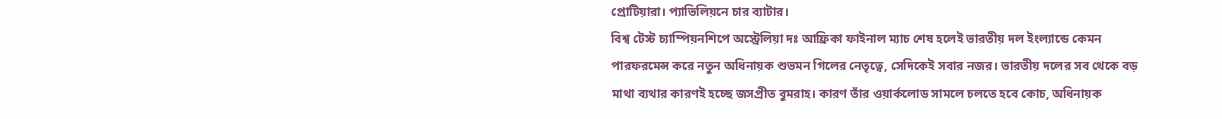প্রোটিয়ারা। প্যাভিলিয়নে চার ব্যাটার।
বিশ্ব টেস্ট চ্যাম্পিয়নশিপে অস্ট্রেলিয়া দঃ আফ্রিকা ফাইনাল ম্যাচ শেষ হলেই ভারতীয় দল ইংল্যান্ডে কেমন পারফরমেন্স করে নতুন অধিনায়ক শুভমন গিলের নেতৃত্বে, সেদিকেই সবার নজর। ভারতীয় দলের সব থেকে বড় মাথা ব্যথার কারণই হচ্ছে জসপ্রীত বুমরাহ। কারণ তাঁর ওয়ার্কলোড সামলে চলতে হবে কোচ, অধিনায়ক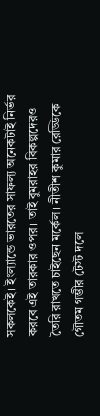সকলকেই। ইংল্যান্ডে ভারতের সাফল্য অনেকটাই নির্ভর করবে এই তারকার ওপর। তাই বুমরাহর বিকল্পদেরও তৈরি রাখতে চাইছেন মর্কেল। নীতীশ কুমার রেড্ডিকে গৌতম গম্ভীর টেস্ট দলে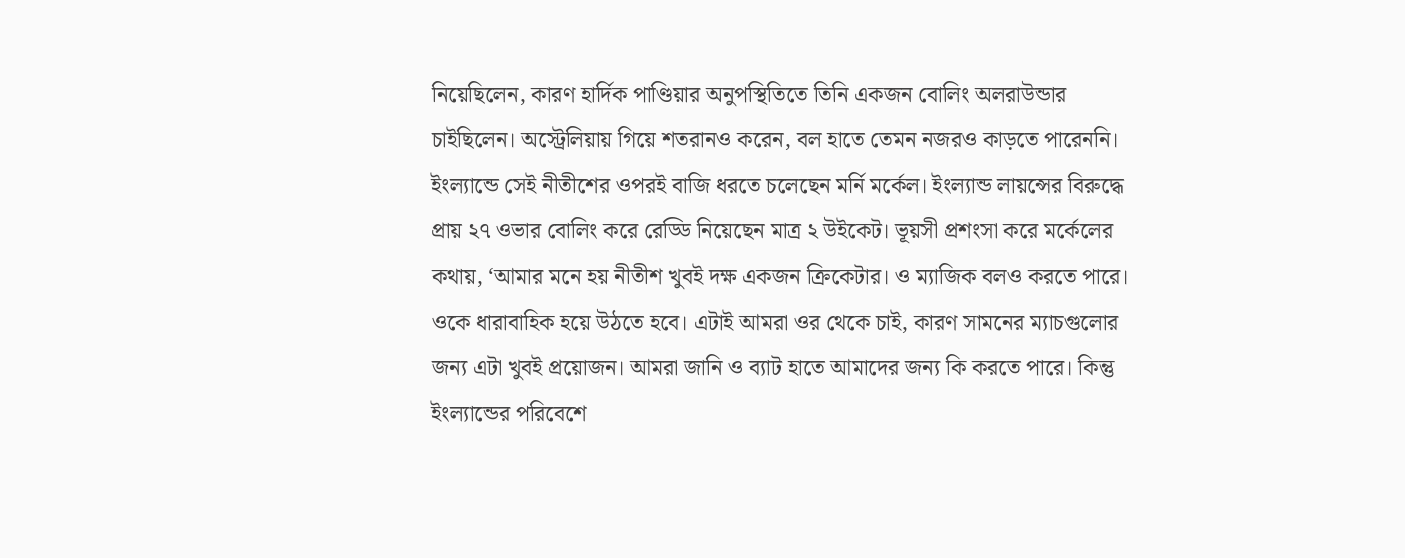নিয়েছিলেন, কারণ হার্দিক পাণ্ডিয়ার অনুপস্থিতিতে তিনি একজন বোলিং অলরাউন্ডার চাইছিলেন। অস্ট্রেলিয়ায় গিয়ে শতরানও করেন, বল হাতে তেমন নজরও কাড়তে পারেননি। ইংল্যান্ডে সেই নীতীশের ওপরই বাজি ধরতে চলেছেন মর্নি মর্কেল। ইংল্যান্ড লায়ন্সের বিরুদ্ধে প্রায় ২৭ ওভার বোলিং করে রেড্ডি নিয়েছেন মাত্র ২ উইকেট। ভূয়সী প্রশংসা করে মর্কেলের কথায়, ‘আমার মনে হয় নীতীশ খুবই দক্ষ একজন ক্রিকেটার। ও ম্যাজিক বলও করতে পারে। ওকে ধারাবাহিক হয়ে উঠতে হবে। এটাই আমরা ওর থেকে চাই, কারণ সামনের ম্যাচগুলোর জন্য এটা খুবই প্রয়োজন। আমরা জানি ও ব্যাট হাতে আমাদের জন্য কি করতে পারে। কিন্তু ইংল্যান্ডের পরিবেশে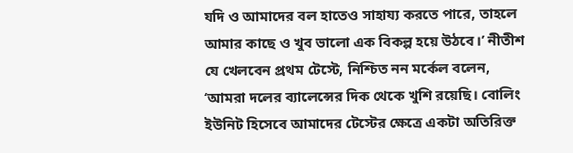যদি ও আমাদের বল হাতেও সাহায্য করতে পারে, তাহলে আমার কাছে ও খুব ভালো এক বিকল্প হয়ে উঠবে।’ নীতীশ যে খেলবেন প্রথম টেস্টে, নিশ্চিত নন মর্কেল বলেন, ‘আমরা দলের ব্যালেন্সের দিক থেকে খুশি রয়েছি। বোলিং ইউনিট হিসেবে আমাদের টেস্টের ক্ষেত্রে একটা অতিরিক্ত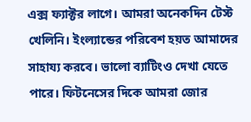এক্স ফ্যাক্টর লাগে। আমরা অনেকদিন টেস্ট খেলিনি। ইংল্যান্ডের পরিবেশ হয়ত আমাদের সাহায্য করবে। ভালো ব্যাটিংও দেখা যেতে পারে। ফিটনেসের দিকে আমরা জোর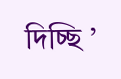দিচ্ছি ’